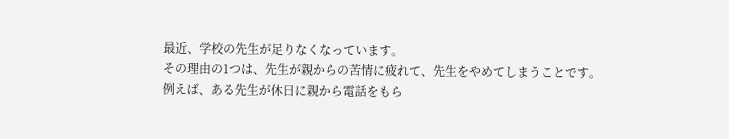最近、学校の先生が足りなくなっています。
その理由の1つは、先生が親からの苦情に疲れて、先生をやめてしまうことです。
例えば、ある先生が休日に親から電話をもら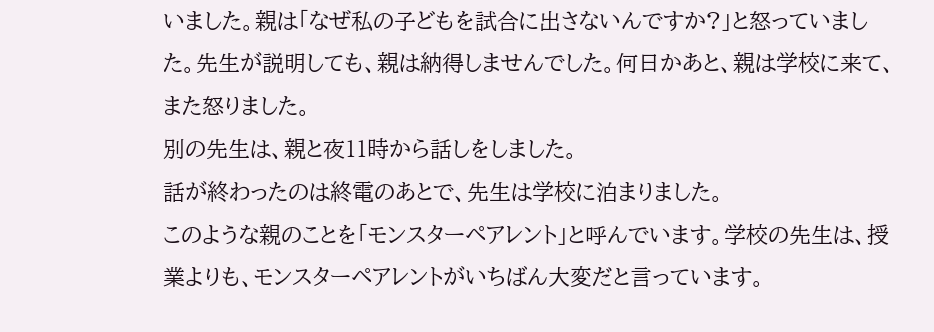いました。親は「なぜ私の子どもを試合に出さないんですか?」と怒っていました。先生が説明しても、親は納得しませんでした。何日かあと、親は学校に来て、また怒りました。
別の先生は、親と夜11時から話しをしました。
話が終わったのは終電のあとで、先生は学校に泊まりました。
このような親のことを「モンスターペアレント」と呼んでいます。学校の先生は、授業よりも、モンスターペアレントがいちばん大変だと言っています。